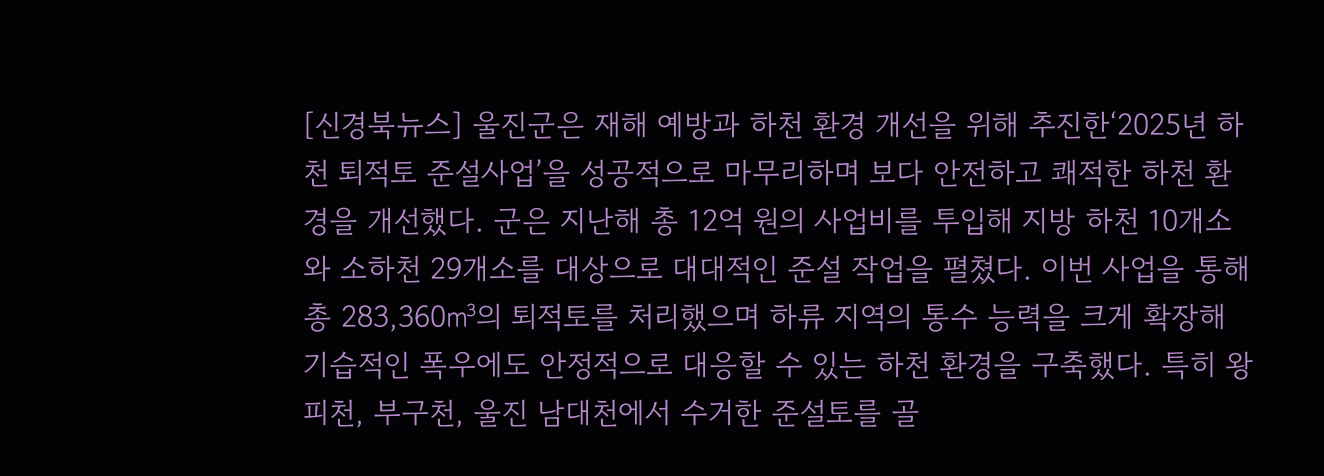[신경북뉴스] 울진군은 재해 예방과 하천 환경 개선을 위해 추진한‘2025년 하천 퇴적토 준설사업’을 성공적으로 마무리하며 보다 안전하고 쾌적한 하천 환경을 개선했다. 군은 지난해 총 12억 원의 사업비를 투입해 지방 하천 10개소와 소하천 29개소를 대상으로 대대적인 준설 작업을 펼쳤다. 이번 사업을 통해 총 283,360㎥의 퇴적토를 처리했으며 하류 지역의 통수 능력을 크게 확장해 기습적인 폭우에도 안정적으로 대응할 수 있는 하천 환경을 구축했다. 특히 왕피천, 부구천, 울진 남대천에서 수거한 준설토를 골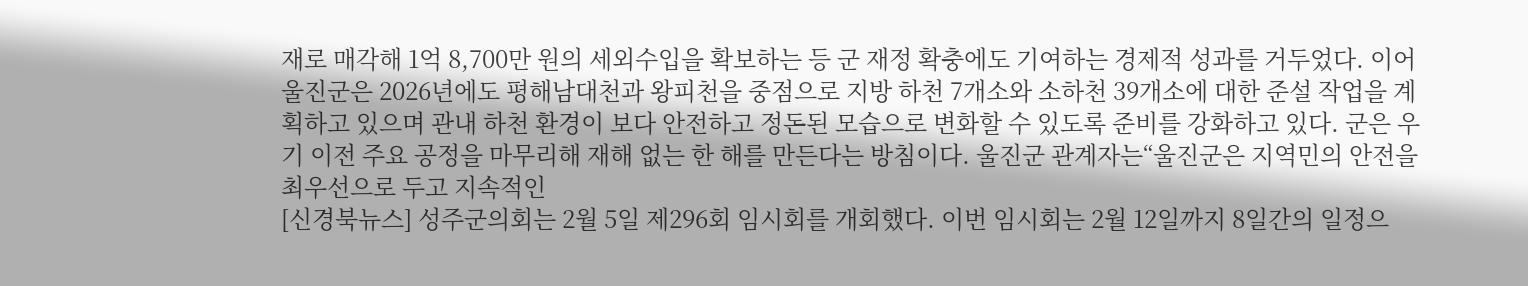재로 매각해 1억 8,700만 원의 세외수입을 확보하는 등 군 재정 확충에도 기여하는 경제적 성과를 거두었다. 이어 울진군은 2026년에도 평해남대천과 왕피천을 중점으로 지방 하천 7개소와 소하천 39개소에 대한 준설 작업을 계획하고 있으며 관내 하천 환경이 보다 안전하고 정돈된 모습으로 변화할 수 있도록 준비를 강화하고 있다. 군은 우기 이전 주요 공정을 마무리해 재해 없는 한 해를 만든다는 방침이다. 울진군 관계자는“울진군은 지역민의 안전을 최우선으로 두고 지속적인
[신경북뉴스] 성주군의회는 2월 5일 제296회 임시회를 개회했다. 이번 임시회는 2월 12일까지 8일간의 일정으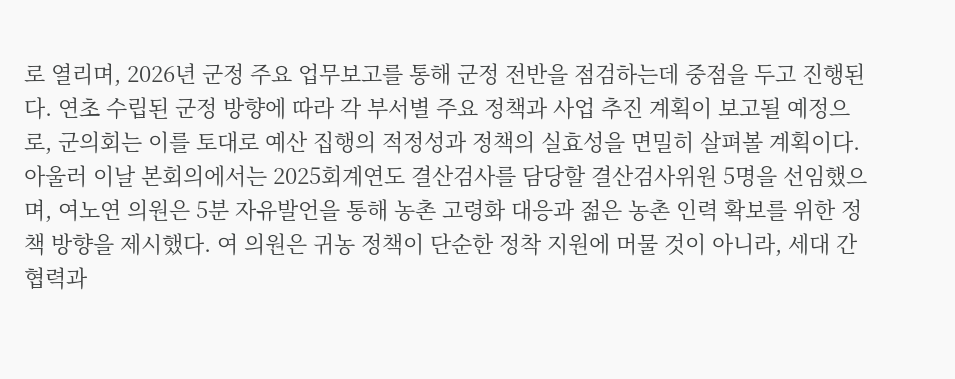로 열리며, 2026년 군정 주요 업무보고를 통해 군정 전반을 점검하는데 중점을 두고 진행된다. 연초 수립된 군정 방향에 따라 각 부서별 주요 정책과 사업 추진 계획이 보고될 예정으로, 군의회는 이를 토대로 예산 집행의 적정성과 정책의 실효성을 면밀히 살펴볼 계획이다. 아울러 이날 본회의에서는 2025회계연도 결산검사를 담당할 결산검사위원 5명을 선임했으며, 여노연 의원은 5분 자유발언을 통해 농촌 고령화 대응과 젊은 농촌 인력 확보를 위한 정책 방향을 제시했다. 여 의원은 귀농 정책이 단순한 정착 지원에 머물 것이 아니라, 세대 간 협력과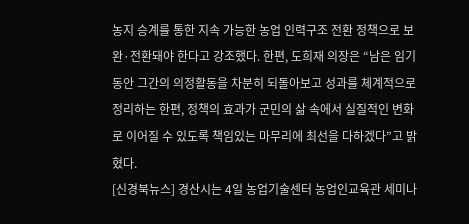농지 승계를 통한 지속 가능한 농업 인력구조 전환 정책으로 보완·전환돼야 한다고 강조했다. 한편, 도희재 의장은 “남은 임기 동안 그간의 의정활동을 차분히 되돌아보고 성과를 체계적으로 정리하는 한편, 정책의 효과가 군민의 삶 속에서 실질적인 변화로 이어질 수 있도록 책임있는 마무리에 최선을 다하겠다”고 밝혔다.
[신경북뉴스] 경산시는 4일 농업기술센터 농업인교육관 세미나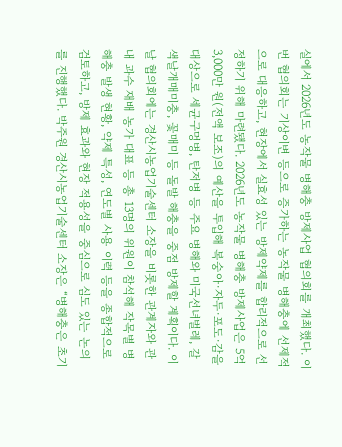실에서 2026년도 농작물 병해충 방제사업 협의회를 개최했다. 이번 협의회는 기상이변 등으로 증가하는 농작물 병해충에 선제적으로 대응하고, 현장에서 실효성 있는 방제약제를 합리적으로 선정하기 위해 마련됐다. 2026년도 농작물 병해충 방제사업은 5억 3,000만 원(전액 보조)의 예산을 투입해 복숭아·자두·포도·감을 대상으로 세균구멍병, 탄저병 등 주요 병해와 미국선녀벌레, 갈색날개매미충, 꽃매미 등 돌발 해충을 중점 방제할 계획이다. 이날 협의회에는 경산시농업기술센터 소장을 비롯한 관계자와 관내 과수 재배 농가 대표 등 총 13명의 위원이 참석해 작목별 병해충 발생 현황, 약제 특성, 연도별 사용 이력 등을 종합적으로 검토하고, 방제 효과와 현장 적용성을 중심으로 심도 있는 논의를 진행했다. 박주원 경산시농업기술센터 소장은 “병해충은 초기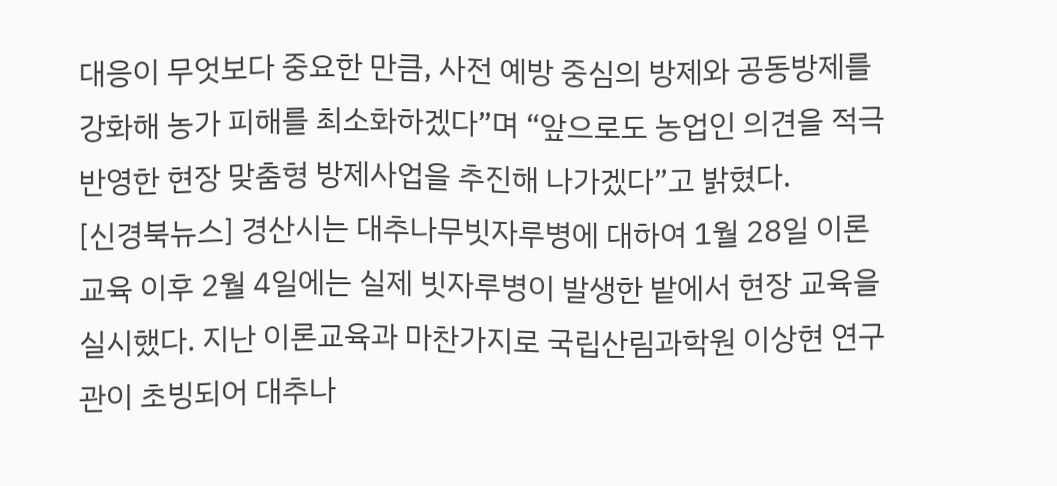대응이 무엇보다 중요한 만큼, 사전 예방 중심의 방제와 공동방제를 강화해 농가 피해를 최소화하겠다”며 “앞으로도 농업인 의견을 적극 반영한 현장 맞춤형 방제사업을 추진해 나가겠다”고 밝혔다.
[신경북뉴스] 경산시는 대추나무빗자루병에 대하여 1월 28일 이론교육 이후 2월 4일에는 실제 빗자루병이 발생한 밭에서 현장 교육을 실시했다. 지난 이론교육과 마찬가지로 국립산림과학원 이상현 연구관이 초빙되어 대추나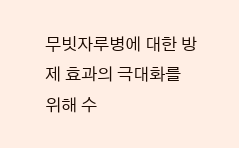무빗자루병에 대한 방제 효과의 극대화를 위해 수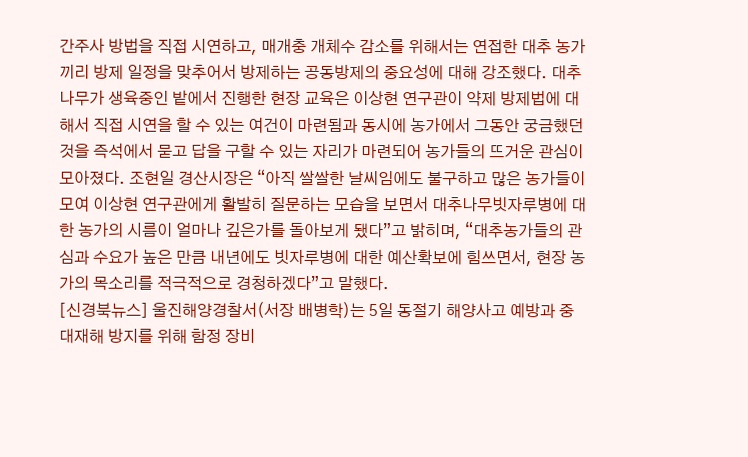간주사 방법을 직접 시연하고, 매개충 개체수 감소를 위해서는 연접한 대추 농가끼리 방제 일정을 맞추어서 방제하는 공동방제의 중요성에 대해 강조했다. 대추나무가 생육중인 밭에서 진행한 현장 교육은 이상현 연구관이 약제 방제법에 대해서 직접 시연을 할 수 있는 여건이 마련됨과 동시에 농가에서 그동안 궁금했던 것을 즉석에서 묻고 답을 구할 수 있는 자리가 마련되어 농가들의 뜨거운 관심이 모아졌다. 조현일 경산시장은 “아직 쌀쌀한 날씨임에도 불구하고 많은 농가들이 모여 이상현 연구관에게 활발히 질문하는 모습을 보면서 대추나무빗자루병에 대한 농가의 시름이 얼마나 깊은가를 돌아보게 됐다”고 밝히며, “대추농가들의 관심과 수요가 높은 만큼 내년에도 빗자루병에 대한 예산확보에 힘쓰면서, 현장 농가의 목소리를 적극적으로 경청하겠다”고 말했다.
[신경북뉴스] 울진해양경찰서(서장 배병학)는 5일 동절기 해양사고 예방과 중대재해 방지를 위해 함정 장비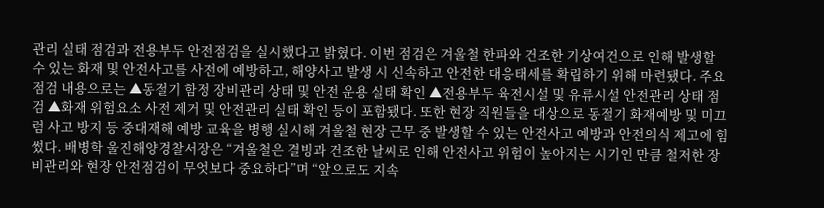관리 실태 점검과 전용부두 안전점검을 실시했다고 밝혔다. 이번 점검은 겨울철 한파와 건조한 기상여건으로 인해 발생할 수 있는 화재 및 안전사고를 사전에 예방하고, 해양사고 발생 시 신속하고 안전한 대응태세를 확립하기 위해 마련됐다. 주요 점검 내용으로는 ▲동절기 함정 장비관리 상태 및 안전 운용 실태 확인 ▲전용부두 육전시설 및 유류시설 안전관리 상태 점검 ▲화재 위험요소 사전 제거 및 안전관리 실태 확인 등이 포함됐다. 또한 현장 직원들을 대상으로 동절기 화재예방 및 미끄럼 사고 방지 등 중대재해 예방 교육을 병행 실시해 겨울철 현장 근무 중 발생할 수 있는 안전사고 예방과 안전의식 제고에 힘썼다. 배병학 울진해양경찰서장은 “겨울철은 결빙과 건조한 날씨로 인해 안전사고 위험이 높아지는 시기인 만큼 철저한 장비관리와 현장 안전점검이 무엇보다 중요하다”며 “앞으로도 지속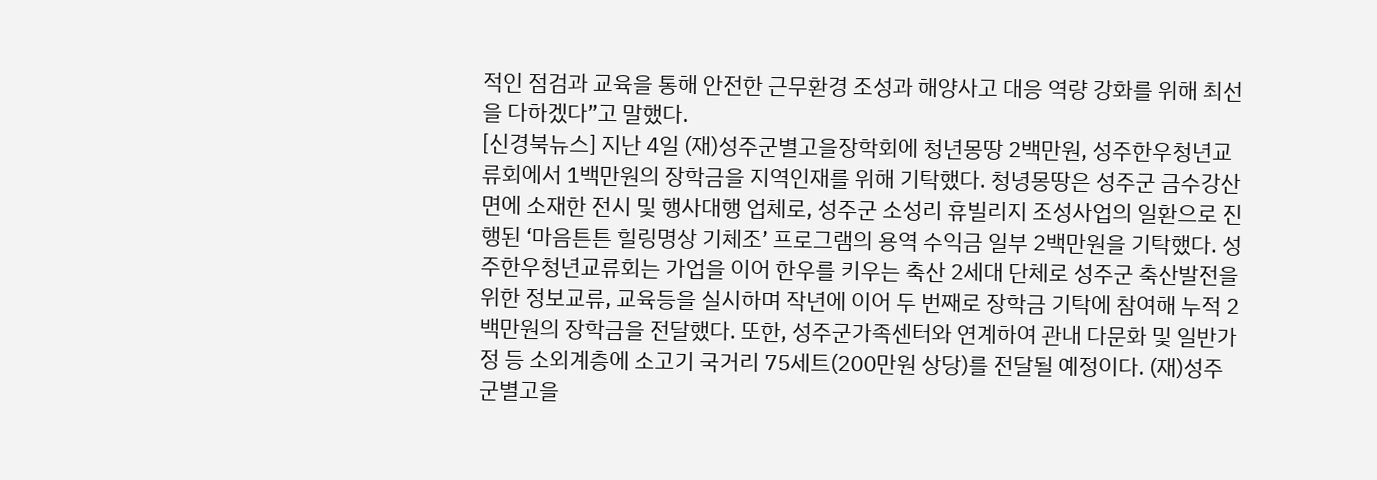적인 점검과 교육을 통해 안전한 근무환경 조성과 해양사고 대응 역량 강화를 위해 최선을 다하겠다”고 말했다.
[신경북뉴스] 지난 4일 (재)성주군별고을장학회에 청년몽땅 2백만원, 성주한우청년교류회에서 1백만원의 장학금을 지역인재를 위해 기탁했다. 청녕몽땅은 성주군 금수강산면에 소재한 전시 및 행사대행 업체로, 성주군 소성리 휴빌리지 조성사업의 일환으로 진행된 ‘마음튼튼 힐링명상 기체조’ 프로그램의 용역 수익금 일부 2백만원을 기탁했다. 성주한우청년교류회는 가업을 이어 한우를 키우는 축산 2세대 단체로 성주군 축산발전을 위한 정보교류, 교육등을 실시하며 작년에 이어 두 번째로 장학금 기탁에 참여해 누적 2백만원의 장학금을 전달했다. 또한, 성주군가족센터와 연계하여 관내 다문화 및 일반가정 등 소외계층에 소고기 국거리 75세트(200만원 상당)를 전달될 예정이다. (재)성주군별고을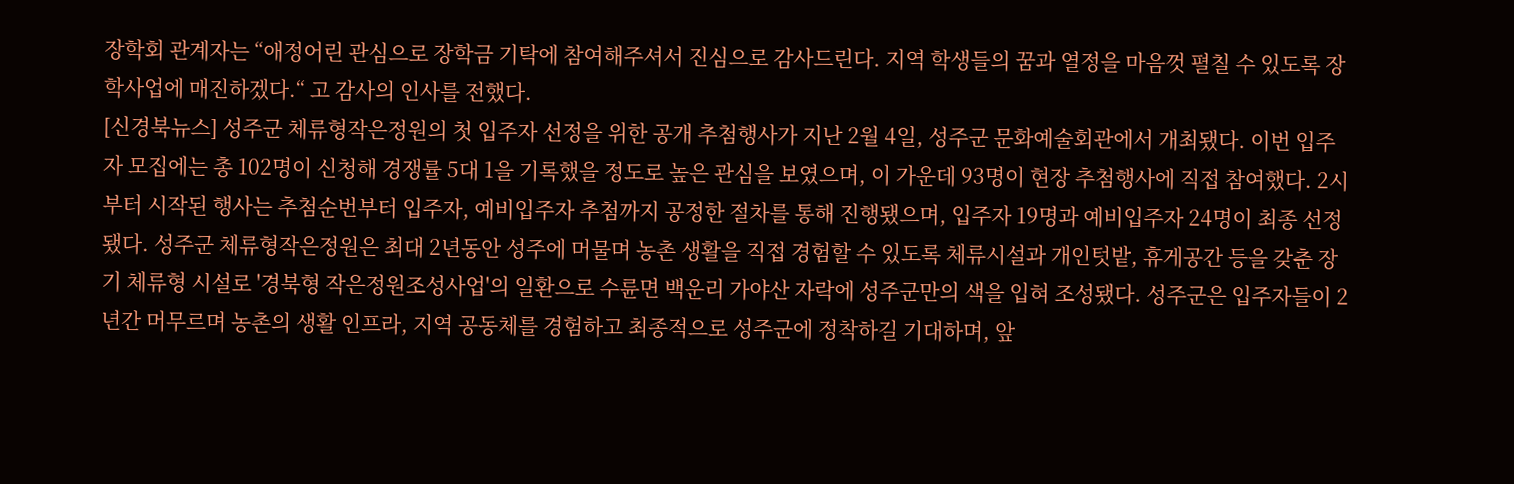장학회 관계자는 “애정어린 관심으로 장학금 기탁에 참여해주셔서 진심으로 감사드린다. 지역 학생들의 꿈과 열정을 마음껏 펼칠 수 있도록 장학사업에 매진하겠다.“ 고 감사의 인사를 전했다.
[신경북뉴스] 성주군 체류형작은정원의 첫 입주자 선정을 위한 공개 추첨행사가 지난 2월 4일, 성주군 문화예술회관에서 개최됐다. 이번 입주자 모집에는 총 102명이 신청해 경쟁률 5대 1을 기록했을 정도로 높은 관심을 보였으며, 이 가운데 93명이 현장 추첨행사에 직접 참여했다. 2시부터 시작된 행사는 추첨순번부터 입주자, 예비입주자 추첨까지 공정한 절차를 통해 진행됐으며, 입주자 19명과 예비입주자 24명이 최종 선정됐다. 성주군 체류형작은정원은 최대 2년동안 성주에 머물며 농촌 생활을 직접 경험할 수 있도록 체류시설과 개인텃밭, 휴게공간 등을 갖춘 장기 체류형 시설로 '경북형 작은정원조성사업'의 일환으로 수륜면 백운리 가야산 자락에 성주군만의 색을 입혀 조성됐다. 성주군은 입주자들이 2년간 머무르며 농촌의 생활 인프라, 지역 공동체를 경험하고 최종적으로 성주군에 정착하길 기대하며, 앞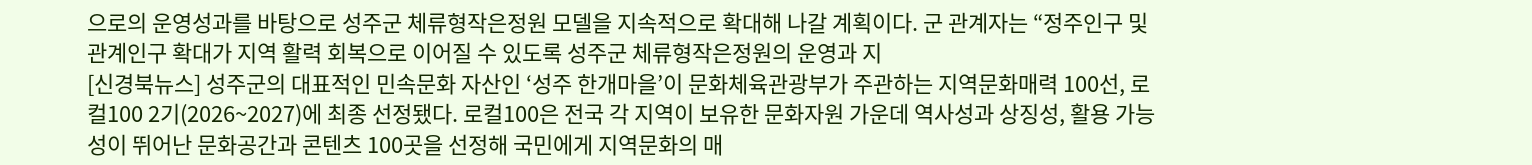으로의 운영성과를 바탕으로 성주군 체류형작은정원 모델을 지속적으로 확대해 나갈 계획이다. 군 관계자는 “정주인구 및 관계인구 확대가 지역 활력 회복으로 이어질 수 있도록 성주군 체류형작은정원의 운영과 지
[신경북뉴스] 성주군의 대표적인 민속문화 자산인 ‘성주 한개마을’이 문화체육관광부가 주관하는 지역문화매력 100선, 로컬100 2기(2026~2027)에 최종 선정됐다. 로컬100은 전국 각 지역이 보유한 문화자원 가운데 역사성과 상징성, 활용 가능성이 뛰어난 문화공간과 콘텐츠 100곳을 선정해 국민에게 지역문화의 매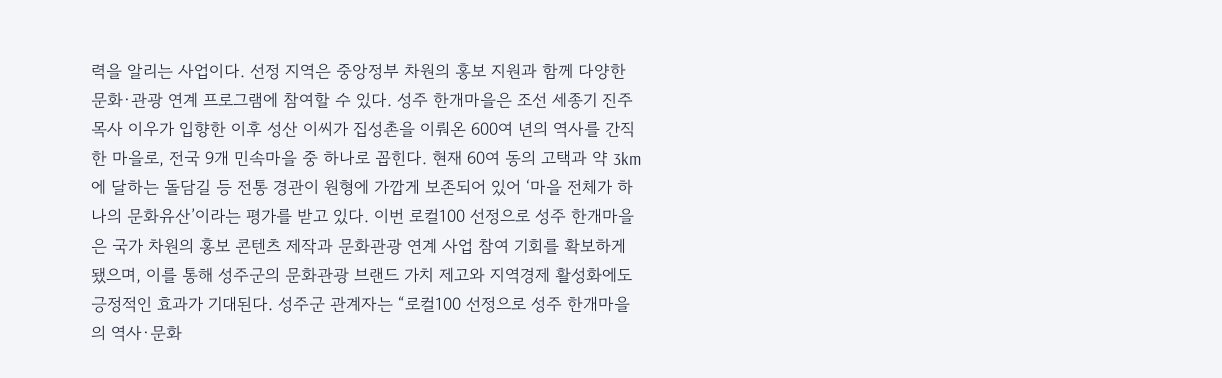력을 알리는 사업이다. 선정 지역은 중앙정부 차원의 홍보 지원과 함께 다양한 문화·관광 연계 프로그램에 참여할 수 있다. 성주 한개마을은 조선 세종기 진주목사 이우가 입향한 이후 성산 이씨가 집성촌을 이뤄온 600여 년의 역사를 간직한 마을로, 전국 9개 민속마을 중 하나로 꼽힌다. 현재 60여 동의 고택과 약 3km에 달하는 돌담길 등 전통 경관이 원형에 가깝게 보존되어 있어 ‘마을 전체가 하나의 문화유산’이라는 평가를 받고 있다. 이번 로컬100 선정으로 성주 한개마을은 국가 차원의 홍보 콘텐츠 제작과 문화관광 연계 사업 참여 기회를 확보하게 됐으며, 이를 통해 성주군의 문화관광 브랜드 가치 제고와 지역경제 활성화에도 긍정적인 효과가 기대된다. 성주군 관계자는 “로컬100 선정으로 성주 한개마을의 역사·문화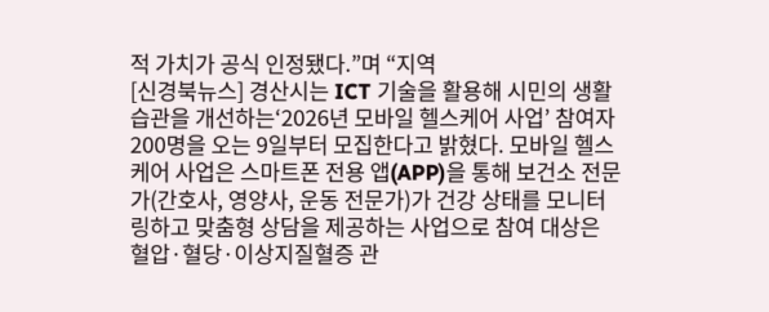적 가치가 공식 인정됐다.”며 “지역
[신경북뉴스] 경산시는 ICT 기술을 활용해 시민의 생활 습관을 개선하는‘2026년 모바일 헬스케어 사업’ 참여자 200명을 오는 9일부터 모집한다고 밝혔다. 모바일 헬스케어 사업은 스마트폰 전용 앱(APP)을 통해 보건소 전문가(간호사, 영양사, 운동 전문가)가 건강 상태를 모니터링하고 맞춤형 상담을 제공하는 사업으로 참여 대상은 혈압·혈당·이상지질혈증 관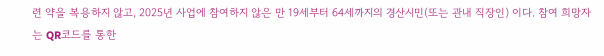련 약을 복용하지 않고, 2025년 사업에 참여하지 않은 만 19세부터 64세까지의 경산시민(또는 관내 직장인) 이다. 참여 희망자는 QR코드를 통한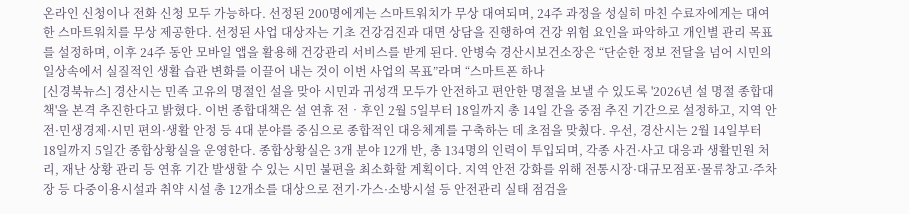온라인 신청이나 전화 신청 모두 가능하다. 선정된 200명에게는 스마트워치가 무상 대여되며, 24주 과정을 성실히 마친 수료자에게는 대여한 스마트워치를 무상 제공한다. 선정된 사업 대상자는 기초 건강검진과 대면 상담을 진행하여 건강 위험 요인을 파악하고 개인별 관리 목표를 설정하며, 이후 24주 동안 모바일 앱을 활용해 건강관리 서비스를 받게 된다. 안병숙 경산시보건소장은 “단순한 정보 전달을 넘어 시민의 일상속에서 실질적인 생활 습관 변화를 이끌어 내는 것이 이번 사업의 목표”라며 “스마트폰 하나
[신경북뉴스] 경산시는 민족 고유의 명절인 설을 맞아 시민과 귀성객 모두가 안전하고 편안한 명절을 보낼 수 있도록 '2026년 설 명절 종합대책'을 본격 추진한다고 밝혔다. 이번 종합대책은 설 연휴 전‧후인 2월 5일부터 18일까지 총 14일 간을 중점 추진 기간으로 설정하고, 지역 안전·민생경제·시민 편의·생활 안정 등 4대 분야를 중심으로 종합적인 대응체계를 구축하는 데 초점을 맞췄다. 우선, 경산시는 2월 14일부터 18일까지 5일간 종합상황실을 운영한다. 종합상황실은 3개 분야 12개 반, 총 134명의 인력이 투입되며, 각종 사건·사고 대응과 생활민원 처리, 재난 상황 관리 등 연휴 기간 발생할 수 있는 시민 불편을 최소화할 계획이다. 지역 안전 강화를 위해 전통시장·대규모점포·물류창고·주차장 등 다중이용시설과 취약 시설 총 12개소를 대상으로 전기·가스·소방시설 등 안전관리 실태 점검을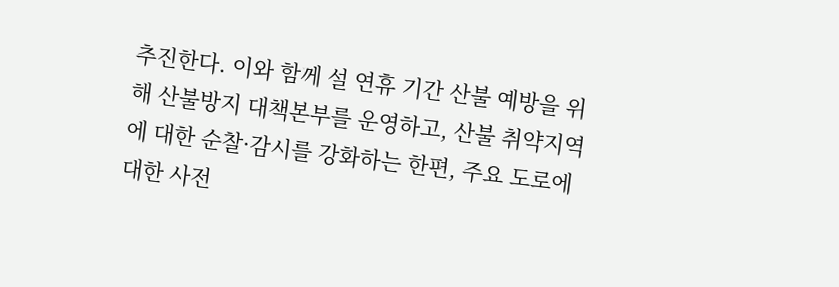추진한다. 이와 함께 설 연휴 기간 산불 예방을 위해 산불방지 대책본부를 운영하고, 산불 취약지역에 대한 순찰·감시를 강화하는 한편, 주요 도로에 대한 사전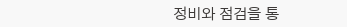정비와 점검을 통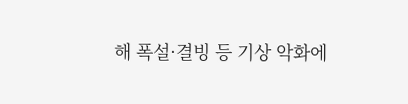해 폭설·결빙 등 기상 악화에